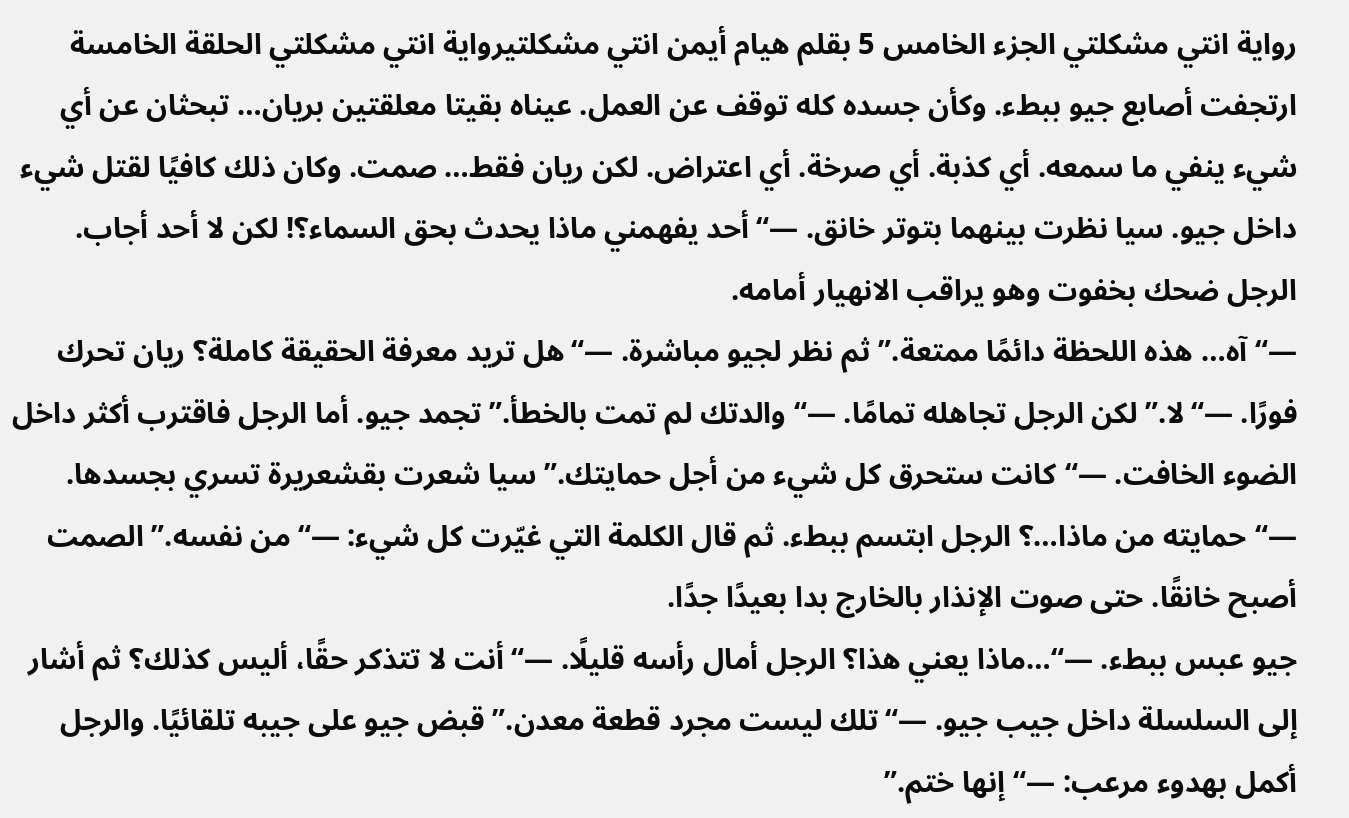رواية انتي مشكلتي الجزء الخامس 5 بقلم هيام أيمن انتي مشكلتيرواية انتي مشكلتي الحلقة الخامسة ارتجفت أصابع جيو ببطء. وكأن جسده كله توقف عن العمل. عيناه بقيتا معلقتين بريان… تبحثان عن أي شيء ينفي ما سمعه. أي كذبة. أي صرخة. أي اعتراض. لكن ريان فقط… صمت. وكان ذلك كافيًا لقتل شيء داخل جيو. سيا نظرت بينهما بتوتر خانق. —“أحد يفهمني ماذا يحدث بحق السماء؟! لكن لا أحد أجاب. الرجل ضحك بخفوت وهو يراقب الانهيار أمامه.
—“آه… هذه اللحظة دائمًا ممتعة.” ثم نظر لجيو مباشرة. —“هل تريد معرفة الحقيقة كاملة؟ ريان تحرك فورًا. —“لا.” لكن الرجل تجاهله تمامًا. —“والدتك لم تمت بالخطأ.” تجمد جيو. أما الرجل فاقترب أكثر داخل الضوء الخافت. —“كانت ستحرق كل شيء من أجل حمايتك.” سيا شعرت بقشعريرة تسري بجسدها. —“حمايته من ماذا…؟ الرجل ابتسم ببطء. ثم قال الكلمة التي غيّرت كل شيء: —“من نفسه.” الصمت أصبح خانقًا. حتى صوت الإنذار بالخارج بدا بعيدًا جدًا.
جيو عبس ببطء. —“…ماذا يعني هذا؟ الرجل أمال رأسه قليلًا. —“أنت لا تتذكر حقًا، أليس كذلك؟ ثم أشار إلى السلسلة داخل جيب جيو. —“تلك ليست مجرد قطعة معدن.” قبض جيو على جيبه تلقائيًا. والرجل أكمل بهدوء مرعب: —“إنها ختم.”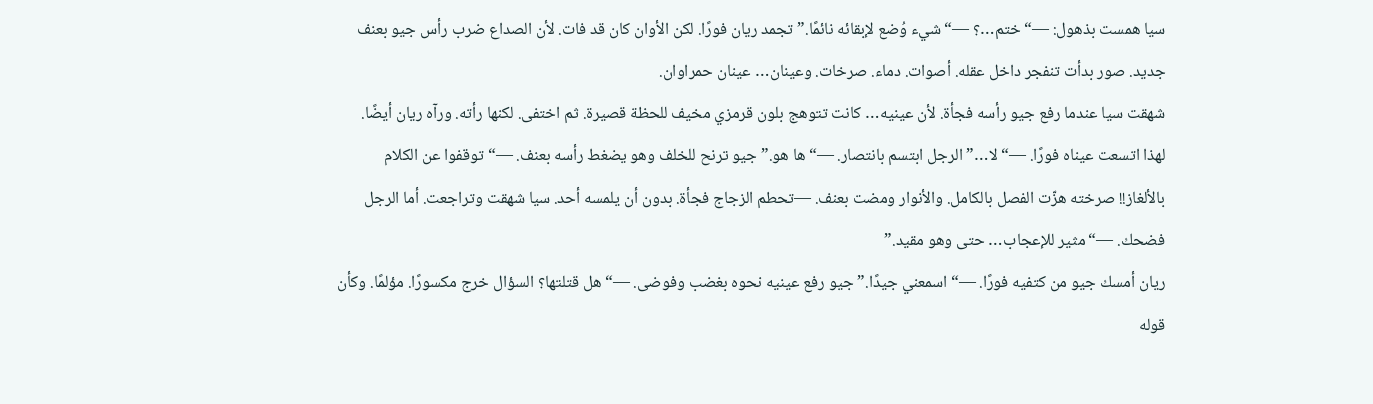سيا همست بذهول: —“ختم…؟ —“شيء وُضع لإبقائه نائمًا.” تجمد ريان فورًا. لكن الأوان كان قد فات. لأن الصداع ضرب رأس جيو بعنف جديد. صور بدأت تنفجر داخل عقله. أصوات. دماء. صرخات. وعينان… عينان حمراوان.
شهقت سيا عندما رفع جيو رأسه فجأة. لأن عينيه… كانت تتوهج بلون قرمزي مخيف للحظة قصيرة. ثم اختفى. لكنها رأته. ورآه ريان أيضًا. لهذا اتسعت عيناه فورًا. —“لا…” الرجل ابتسم بانتصار. —“ها هو.” جيو ترنح للخلف وهو يضغط رأسه بعنف. —“توقفوا عن الكلام بالألغاز!! صرخته هزّت الفصل بالكامل. والأنوار ومضت بعنف. —تحطم الزجاج فجأة. بدون أن يلمسه أحد. سيا شهقت وتراجعت. أما الرجل فضحك. —“مثير للإعجاب… حتى وهو مقيد.”
ريان أمسك جيو من كتفيه فورًا. —“اسمعني جيدًا.” جيو رفع عينيه نحوه بغضب وفوضى. —“هل قتلتها؟ السؤال خرج مكسورًا. مؤلمًا. وكأن قوله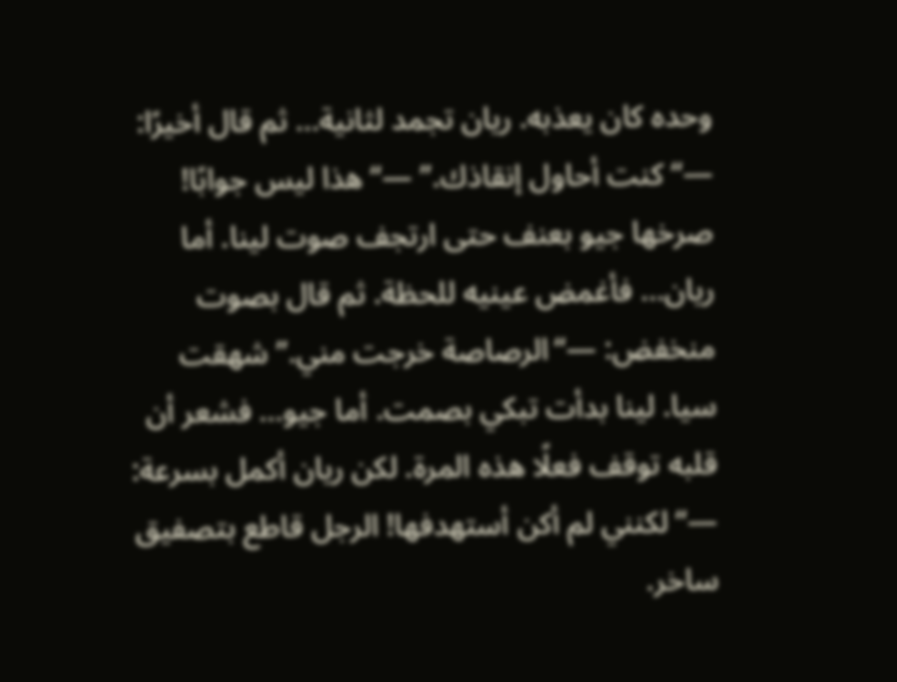وحده كان يعذبه. ريان تجمد لثانية… ثم قال أخيرًا: —“كنت أحاول إنقاذك.” —“هذا ليس جوابًا! صرخها جيو بعنف حتى ارتجف صوت لينا. أما ريان… فأغمض عينيه للحظة. ثم قال بصوت منخفض: —“الرصاصة خرجت مني.” شهقت سيا. لينا بدأت تبكي بصمت. أما جيو… فشعر أن قلبه توقف فعلًا هذه المرة. لكن ريان أكمل بسرعة:
—“لكنني لم أكن أستهدفها! الرجل قاطع بتصفيق ساخر.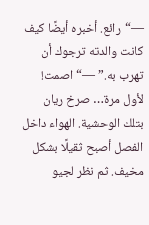—“رائع. أخبره أيضًا كيف كانت والدته ترجوك أن تهرب به.” —“اصمت! لأول مرة… صرخ ريان بتلك الوحشية. الهواء داخل الفصل أصبح ثقيلًا بشكل مخيف. ثم نظر لجيو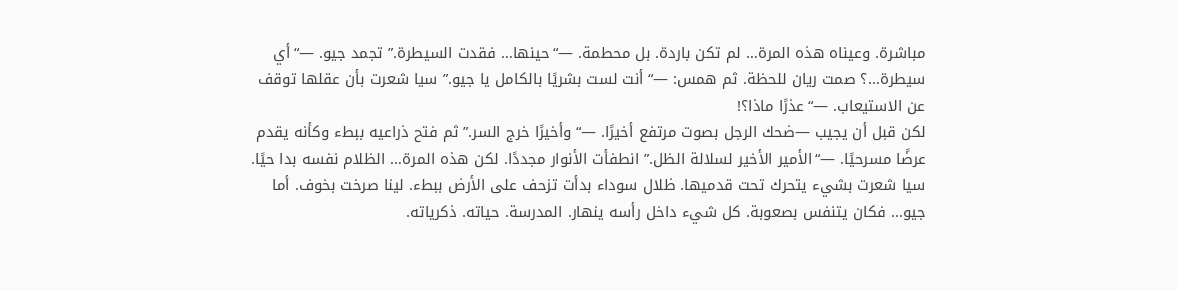مباشرة. وعيناه هذه المرة… لم تكن باردة. بل محطمة. —“حينها… فقدت السيطرة.” تجمد جيو. —“أي سيطرة…؟ صمت ريان للحظة. ثم همس: —“أنت لست بشريًا بالكامل يا جيو.” سيا شعرت بأن عقلها توقف عن الاستيعاب. —“عذرًا ماذا؟!
لكن قبل أن يجيب —ضحك الرجل بصوت مرتفع أخيرًا. —“وأخيرًا خرج السر.” ثم فتح ذراعيه ببطء وكأنه يقدم عرضًا مسرحيًا. —“الأمير الأخير لسلالة الظل.” انطفأت الأنوار مجددًا. لكن هذه المرة… الظلام نفسه بدا حيًا. سيا شعرت بشيء يتحرك تحت قدميها. ظلال سوداء بدأت تزحف على الأرض ببطء. لينا صرخت بخوف. أما جيو… فكان يتنفس بصعوبة. كل شيء داخل رأسه ينهار. المدرسة. حياته. ذكرياته.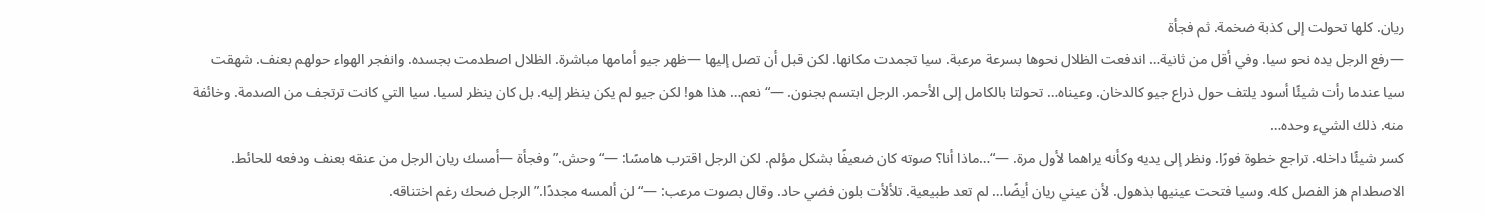ريان. كلها تحولت إلى كذبة ضخمة. ثم فجأة
—رفع الرجل يده نحو سيا. وفي أقل من ثانية… اندفعت الظلال نحوها بسرعة مرعبة. سيا تجمدت مكانها. لكن قبل أن تصل إليها —ظهر جيو أمامها مباشرة. الظلال اصطدمت بجسده. وانفجر الهواء حولهم بعنف. شهقت سيا عندما رأت شيئًا أسود يلتف حول ذراع جيو كالدخان. وعيناه… تحولتا بالكامل إلى الأحمر. الرجل ابتسم بجنون. —“نعم… هذا هو! لكن جيو لم يكن ينظر إليه. بل كان ينظر لسيا. سيا التي كانت ترتجف من الصدمة. وخائفة منه. ذلك الشيء وحده…
كسر شيئًا داخله. تراجع خطوة فورًا. ونظر إلى يديه وكأنه يراهما لأول مرة. —“…ماذا أنا؟ صوته كان ضعيفًا بشكل مؤلم. لكن الرجل اقترب هامسًا: —“وحش.” وفجأة —أمسك ريان الرجل من عنقه بعنف ودفعه للحائط. الاصطدام هز الفصل كله. وسيا فتحت عينيها بذهول. لأن عيني ريان أيضًا… لم تعد طبيعية. تلألأت بلون فضي حاد. وقال بصوت مرعب: —“لن ألمسه مجددًا.” الرجل ضحك رغم اختناقه.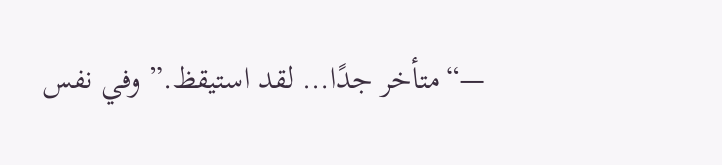—“متأخر جدًا… لقد استيقظ.” وفي نفس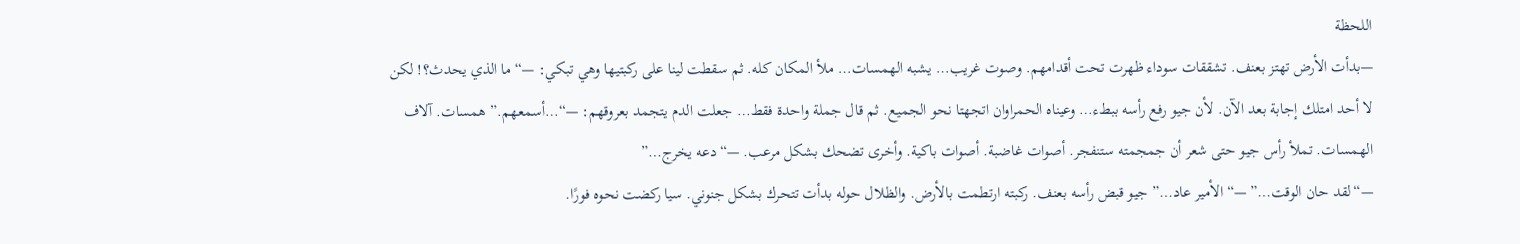اللحظة
—بدأت الأرض تهتز بعنف. تشققات سوداء ظهرت تحت أقدامهم. وصوت غريب… يشبه الهمسات… ملأ المكان كله. ثم سقطت لينا على ركبتيها وهي تبكي: —“ما الذي يحدث؟! لكن لا أحد امتلك إجابة بعد الآن. لأن جيو رفع رأسه ببطء… وعيناه الحمراوان اتجهتا نحو الجميع. ثم قال جملة واحدة فقط… جعلت الدم يتجمد بعروقهم: —“…أسمعهم.” همسات. آلاف الهمسات. تملأ رأس جيو حتى شعر أن جمجمته ستنفجر. أصوات غاضبة. أصوات باكية. وأخرى تضحك بشكل مرعب. —“دعه يخرج…”
—“لقد حان الوقت…” —“الأمير عاد…” جيو قبض رأسه بعنف. ركبته ارتطمت بالأرض. والظلال حوله بدأت تتحرك بشكل جنوني. سيا ركضت نحوه فورًا.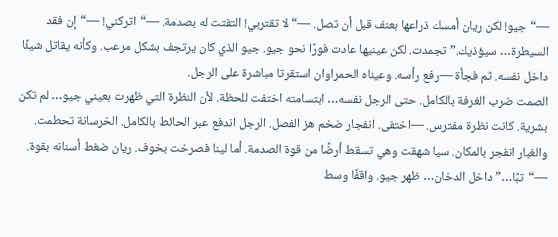—“جيو! لكن ريان أمسك ذراعها بعنف قبل أن تصل. —“لا تقتربي! التفتت له بصدمة. —“اتركني! —“إن فقد السيطرة… سيؤذيك.” تجمدت. لكن عينيها عادت فورًا نحو جيو. جيو الذي كان يرتجف بشكل مرعب. وكأنه يقاتل شيئًا داخل نفسه. ثم فجأة —رفع رأسه. وعيناه الحمراوان استقرتا مباشرة على الرجل.
الصمت ضرب الغرفة بالكامل. حتى الرجل نفسه… ابتسامته اختفت للحظة. لأن النظرة التي ظهرت بعيني جيو… لم تكن بشرية. كانت نظرة مفترس. —اختفى. انفجار ضخم هز الفصل. الرجل اندفع عبر الحائط بالكامل. الخرسانة تحطمت. والغبار انفجر بالمكان. سيا شهقت وهي تسقط أرضًا من قوة الصدمة. أما لينا فصرخت بخوف. ريان ضغط أسنانه بقوة. —“تبًا…” داخل الدخان… ظهر جيو. واقفًا وسط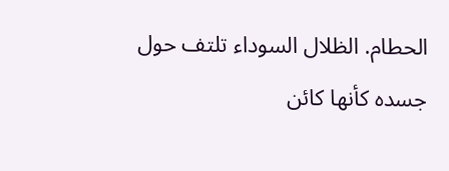الحطام. الظلال السوداء تلتف حول جسده كأنها كائن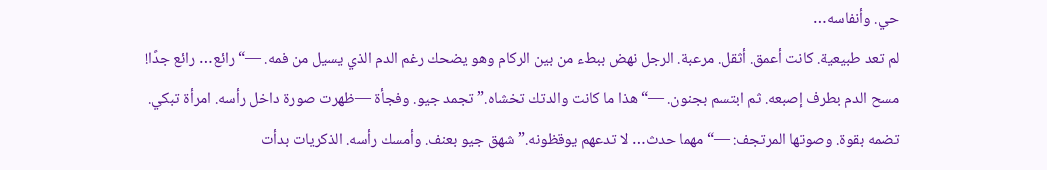حي. وأنفاسه…
لم تعد طبيعية. كانت أعمق. أثقل. مرعبة. الرجل نهض ببطء من بين الركام وهو يضحك رغم الدم الذي يسيل من فمه. —“رائع… رائع جدًا! مسح الدم بطرف إصبعه. ثم ابتسم بجنون. —“هذا ما كانت والدتك تخشاه.” تجمد جيو. وفجأة —ظهرت صورة داخل رأسه. امرأة تبكي. تضمه بقوة. وصوتها المرتجف: —“مهما حدث… لا تدعهم يوقظونه.” شهق جيو بعنف. وأمسك رأسه. الذكريات بدأت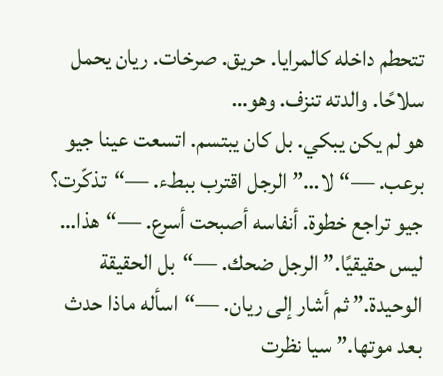تتحطم داخله كالمرايا. حريق. صرخات. ريان يحمل سلاحًا. والدته تنزف. وهو…
هو لم يكن يبكي. بل كان يبتسم. اتسعت عينا جيو برعب. —“لا…” الرجل اقترب ببطء. —“تذكّرت؟ جيو تراجع خطوة. أنفاسه أصبحت أسرع. —“هذا… ليس حقيقيًا.” الرجل ضحك. —“بل الحقيقة الوحيدة.” ثم أشار إلى ريان. —“اسأله ماذا حدث بعد موتها.” سيا نظرت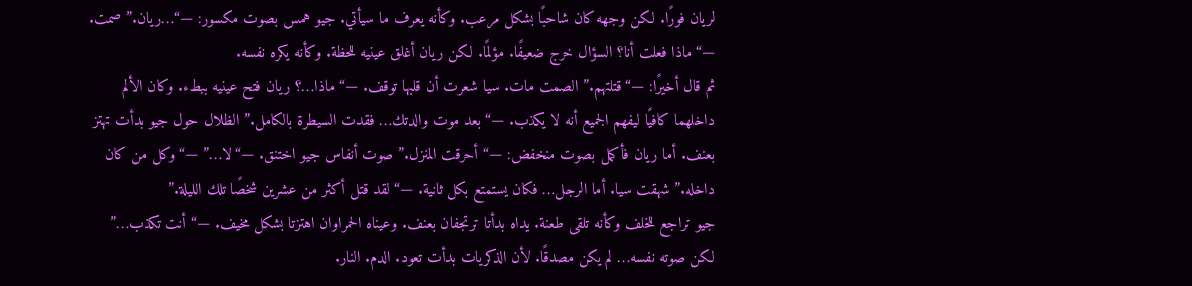لريان فورًا. لكن وجهه كان شاحبًا بشكل مرعب. وكأنه يعرف ما سيأتي. جيو همس بصوت مكسور: —“…ريان.” صمت. —“ماذا فعلت أنا؟ السؤال خرج ضعيفًا. مؤلمًا. لكن ريان أغلق عينيه للحظة. وكأنه يكره نفسه.
ثم قال أخيرًا: —“قتلتهم.” الصمت مات. سيا شعرت أن قلبها توقف. —“ماذا…؟ ريان فتح عينيه ببطء. وكان الألم داخلهما كافيًا ليفهم الجميع أنه لا يكذب. —“بعد موت والدتك… فقدت السيطرة بالكامل.” الظلال حول جيو بدأت تهتز بعنف. أما ريان فأكمل بصوت منخفض: —“أحرقت المنزل.” صوت أنفاس جيو اختنق. —“لا…” —“وكل من كان داخله.” شهقت سيا. أما الرجل… فكان يستمتع بكل ثانية. —“لقد قتل أكثر من عشرين شخصًا تلك الليلة.”
جيو تراجع للخلف وكأنه تلقى طعنة. يداه بدأتا ترتجفان بعنف. وعيناه الحمراوان اهتزتا بشكل مخيف. —“أنت تكذب…” لكن صوته نفسه… لم يكن مصدقًا. لأن الذكريات بدأت تعود. الدم. النار.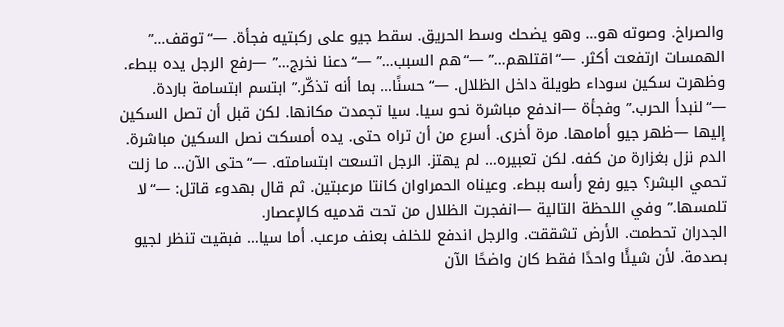والصراخ. وصوته هو… وهو يضحك وسط الحريق. سقط جيو على ركبتيه فجأة. —“توقف…” الهمسات ارتفعت أكثر. —“اقتلهم…” —“هم السبب…” —“دعنا نخرج…” —رفع الرجل يده ببطء. وظهرت سكين سوداء طويلة داخل الظلال. —“حسنًا… بما أنه تذكّر.” ابتسم ابتسامة باردة.
—“لنبدأ الحرب.” وفجأة —اندفع مباشرة نحو سيا. سيا تجمدت مكانها. لكن قبل أن تصل السكين إليها —ظهر جيو أمامها. مرة أخرى. أسرع من أن تراه حتى. يده أمسكت نصل السكين مباشرة. الدم نزل بغزارة من كفه. لكن تعبيره… لم يهتز. الرجل اتسعت ابتسامته. —“حتى الآن… ما زلت تحمي البشر؟ جيو رفع رأسه ببطء. وعيناه الحمراوان كانتا مرعبتين. ثم قال بهدوء قاتل: —“لا تلمسها.” وفي اللحظة التالية —انفجرت الظلال من تحت قدميه كالإعصار.
الجدران تحطمت. الأرض تشققت. والرجل اندفع للخلف بعنف مرعب. أما سيا… فبقيت تنظر لجيو بصدمة. لأن شيئًا واحدًا فقط كان واضحًا الآن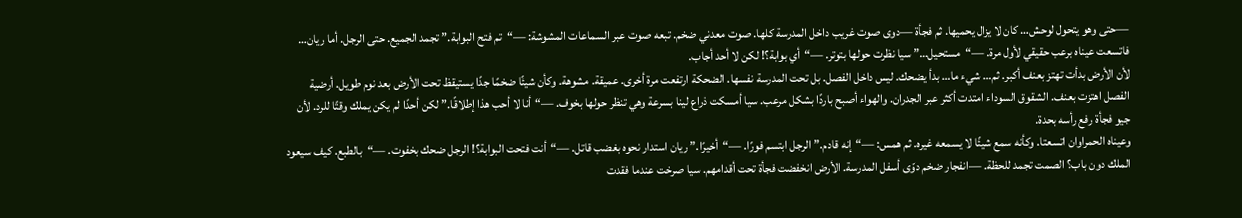—حتى وهو يتحول لوحش… كان لا يزال يحميها. ثم فجأة —دوى صوت غريب داخل المدرسة كلها. صوت معدني ضخم. تبعه صوت عبر السماعات المشوشة: —“تم فتح البوابة.” تجمد الجميع. حتى الرجل. أما ريان… فاتسعت عيناه برعب حقيقي لأول مرة. —“مستحيل…” سيا نظرت حولها بتوتر. —“أي بوابة؟! لكن لا أحد أجاب.
لأن الأرض بدأت تهتز بعنف أكبر. ثم… شيء ما… بدأ يضحك. ليس داخل الفصل. بل تحت المدرسة نفسها. الضحكة ارتفعت مرة أخرى. عميقة. مشوهة. وكأن شيئًا ضخمًا جدًا يستيقظ تحت الأرض بعد نوم طويل. أرضية الفصل اهتزت بعنف. الشقوق السوداء امتدت أكثر عبر الجدران. والهواء أصبح باردًا بشكل مرعب. سيا أمسكت ذراع لينا بسرعة وهي تنظر حولها بخوف. —“أنا لا أحب هذا إطلاقًا.” لكن أحدًا لم يكن يملك وقتًا للرد. لأن جيو فجأة رفع رأسه بحدة.
وعيناه الحمراوان اتسعتا. وكأنه سمع شيئًا لا يسمعه غيره. ثم همس: —“إنه قادم.” الرجل ابتسم فورًا. —“أخيرًا.” ريان استدار نحوه بغضب قاتل. —“أنت فتحت البوابة؟! الرجل ضحك بخفوت. —“بالطبع. كيف سيعود الملك دون باب؟ الصمت تجمد للحظة. —انفجار ضخم دوّى أسفل المدرسة. الأرض انخفضت فجأة تحت أقدامهم. سيا صرخت عندما فقدت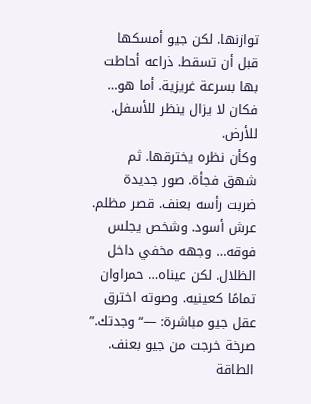توازنها. لكن جيو أمسكها قبل أن تسقط. ذراعه أحاطت بها بسرعة غريزية. أما هو… فكان لا يزال ينظر للأسفل. للأرض.
وكأن نظره يخترقها. ثم شهق فجأة. صور جديدة ضربت رأسه بعنف. قصر مظلم. عرش أسود. وشخص يجلس فوقه… وجهه مخفي داخل الظلال. لكن عيناه… حمراوان تمامًا كعينيه. وصوته اخترق عقل جيو مباشرة: —“وجدتك.” صرخة خرجت من جيو بعنف. الطاقة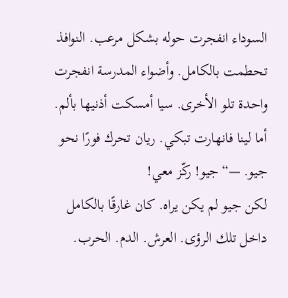السوداء انفجرت حوله بشكل مرعب. النوافذ تحطمت بالكامل. وأضواء المدرسة انفجرت واحدة تلو الأخرى. سيا أمسكت أذنيها بألم. أما لينا فانهارت تبكي. ريان تحرك فورًا نحو جيو. —“جيو! ركّز معي!
لكن جيو لم يكن يراه. كان غارقًا بالكامل داخل تلك الرؤى. العرش. الدم. الحرب.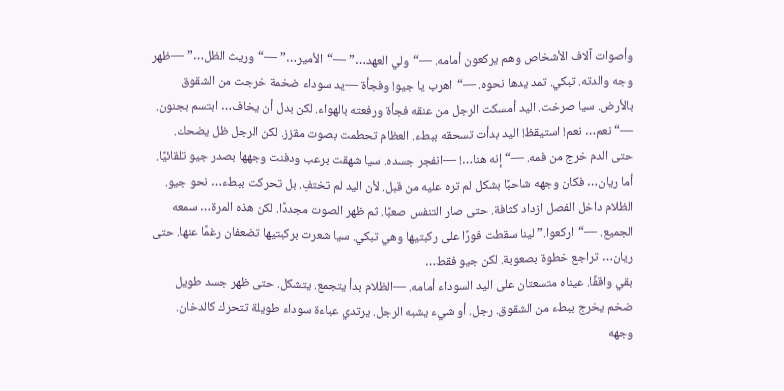وأصوات آلاف الأشخاص وهم يركعون أمامه. —“ولي العهد…” —“الأمير…” —“وريث الظل…” —ظهر وجه والدته. تبكي. تمد يدها نحوه. —“اهرب يا جيو! وفجأة —يد سوداء ضخمة خرجت من الشقوق بالأرض. سيا صرخت. اليد أمسكت الرجل من عنقه فجأة ورفعته بالهواء. لكن بدل أن يخاف… ابتسم بجنون. —“نعم… نعم! استيقظ! اليد بدأت تسحقه ببطء. العظام تحطمت بصوت مقزز. لكن الرجل ظل يضحك.
حتى الدم خرج من فمه. —“إنه هنا…! —انفجر جسده. سيا شهقت برعب ودفنت وجهها بصدر جيو تلقائيًا. أما ريان… فكان وجهه شاحبًا بشكل لم تره عليه من قبل. لأن اليد لم تختفِ. بل تحركت ببطء… نحو جيو. الظلام داخل الفصل ازداد كثافة. حتى صار التنفس صعبًا. ثم ظهر الصوت مجددًا. لكن هذه المرة… سمعه الجميع. —“اركعوا.” لينا سقطت فورًا على ركبتيها وهي تبكي. سيا شعرت بركبتيها تضعفان رغمًا عنها. حتى ريان… تراجع خطوة بصعوبة. لكن جيو فقط…
بقي واقفًا. عيناه متسعتان على اليد السوداء أمامه. —الظلام بدأ يتجمع. يتشكل. حتى ظهر جسد طويل ضخم يخرج ببطء من الشقوق. رجل. أو شيء يشبه الرجل. يرتدي عباءة سوداء طويلة تتحرك كالدخان. وجهه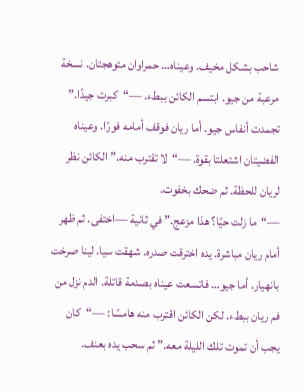شاحب بشكل مخيف. وعيناه… حمراوان متوهجتان. نسخة مرعبة من جيو. ابتسم الكائن ببطء. —“كبرت جيدًا.” تجمدت أنفاس جيو. أما ريان فوقف أمامه فورًا. وعيناه الفضيتان اشتعلتا بقوة. —“لا تقترب منه.” الكائن نظر لريان للحظة. ثم ضحك بخفوت.
—“ما زلت حيًا؟ هذا مزعج.” في ثانية —اختفى. ثم ظهر أمام ريان مباشرة. يده اخترقت صدره. شهقت سيا. لينا صرخت بانهيار. أما جيو… فاتسعت عيناه بصدمة قاتلة. الدم نزل من فم ريان ببطء. لكن الكائن اقترب منه هامسًا: —“كان يجب أن تموت تلك الليلة معه.” ثم سحب يده بعنف.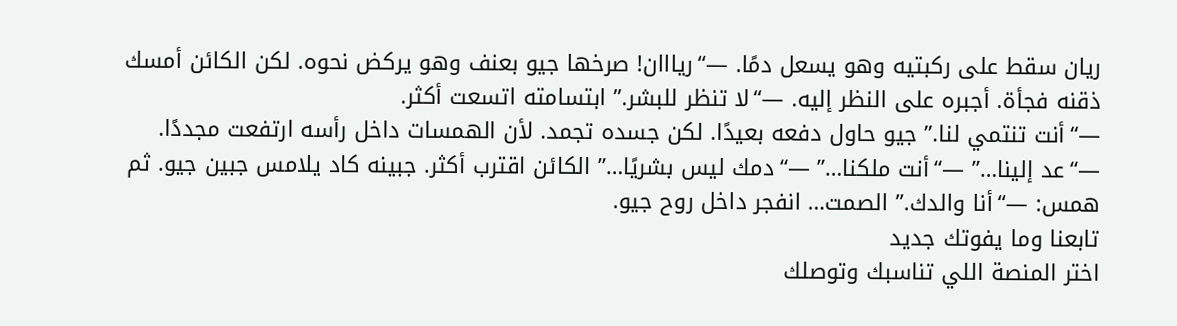ريان سقط على ركبتيه وهو يسعل دمًا. —“ريااان! صرخها جيو بعنف وهو يركض نحوه. لكن الكائن أمسك ذقنه فجأة. أجبره على النظر إليه. —“لا تنظر للبشر.” ابتسامته اتسعت أكثر.
—“أنت تنتمي لنا.” جيو حاول دفعه بعيدًا. لكن جسده تجمد. لأن الهمسات داخل رأسه ارتفعت مجددًا. —“عد إلينا…” —“أنت ملكنا…” —“دمك ليس بشريًا…” الكائن اقترب أكثر. جبينه كاد يلامس جبين جيو. ثم همس: —“أنا والدك.” الصمت… انفجر داخل روح جيو.
تابعنا وما يفوتك جديد
اختر المنصة اللي تناسبك وتوصلك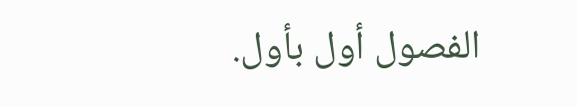الفصول أول بأول.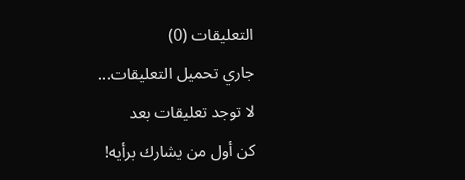التعليقات (0)
جاري تحميل التعليقات...
لا توجد تعليقات بعد
كن أول من يشارك برأيه!